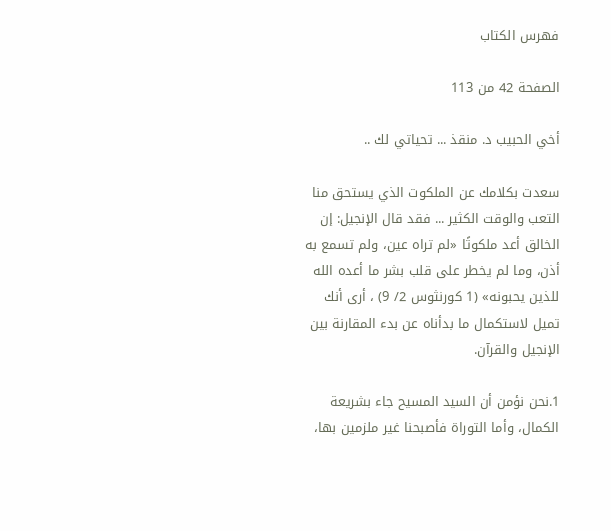فهرس الكتاب

الصفحة 42 من 113

أخي الحبيب د. منقذ ... تحياتي لك ..

سعدت بكلامك عن الملكوت الذي يستحق منا التعب والوقت الكثير ... فقد قال الإنجيل: إن الخالق أعد ملكوتًا «لم تراه عين، ولم تسمع به أذن، وما لم يخطر على قلب بشر ما أعده الله للذين يحبونه» (1 كورنثوس 2/ 9) ، أرى أنك تميل لاستكمال ما بدأناه عن بدء المقارنة بين الإنجيل والقرآن.

1.نحن نؤمن أن السيد المسيح جاء بشريعة الكمال، وأما التوراة فأصبحنا غير ملزمين بها،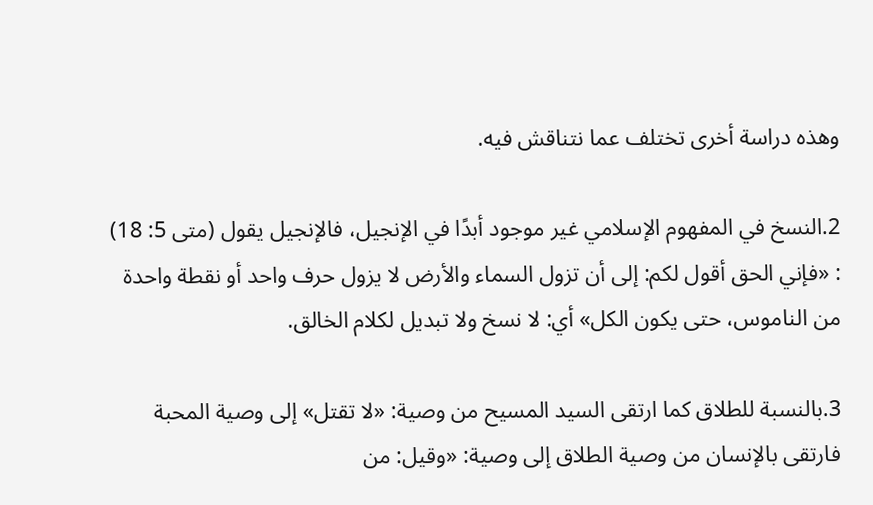وهذه دراسة أخرى تختلف عما نتناقش فيه.

2.النسخ في المفهوم الإسلامي غير موجود أبدًا في الإنجيل، فالإنجيل يقول (متى 5: 18) : «فإني الحق أقول لكم: إلى أن تزول السماء والأرض لا يزول حرف واحد أو نقطة واحدة من الناموس، حتى يكون الكل» أي: لا نسخ ولا تبديل لكلام الخالق.

3.بالنسبة للطلاق كما ارتقى السيد المسيح من وصية: «لا تقتل» إلى وصية المحبة فارتقى بالإنسان من وصية الطلاق إلى وصية: «وقيل: من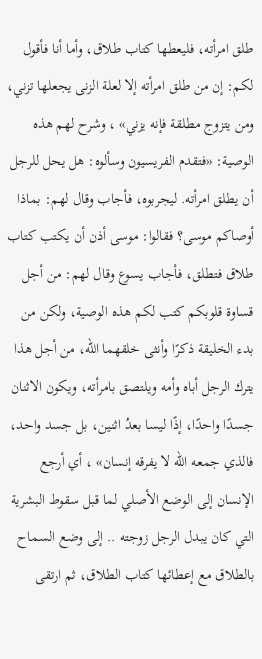طلق امرأته، فليعطها كتاب طلاق، وأما أنا فأقول لكم: إن من طلق امرأته إلا لعلة الزنى يجعلها تزني، ومن يتزوج مطلقة فإنه يزني» ، وشرح لهم هذه الوصية: «فتقدم الفريسيون وسألوه: هل يحل للرجل أن يطلق امرأته. ليجربوه، فأجاب وقال لهم: بماذا أوصاكم موسى؟ فقالوا: موسى أذن أن يكتب كتاب طلاق فتطلق، فأجاب يسوع وقال لهم: من أجل قساوة قلوبكم كتب لكم هذه الوصية، ولكن من بدء الخليقة ذكرًا وأنثى خلقهما الله، من أجل هذا يترك الرجل أباه وأمه ويلتصق بامرأته، ويكون الاثنان جسدًا واحدًا، إذًا ليسا بعدُ اثنين، بل جسد واحد، فالذي جمعه الله لا يفرقه إنسان» ، أي أرجع الإنسان إلى الوضع الأصلي لما قبل سقوط البشرية التي كان يبدل الرجل زوجته .. إلى وضع السماح بالطلاق مع إعطائها كتاب الطلاق، ثم ارتقى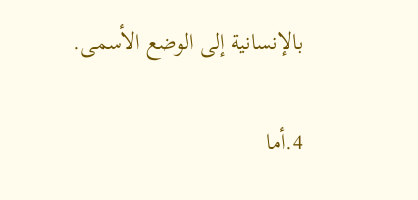بالإنسانية إلى الوضع الأسمى.

4.أما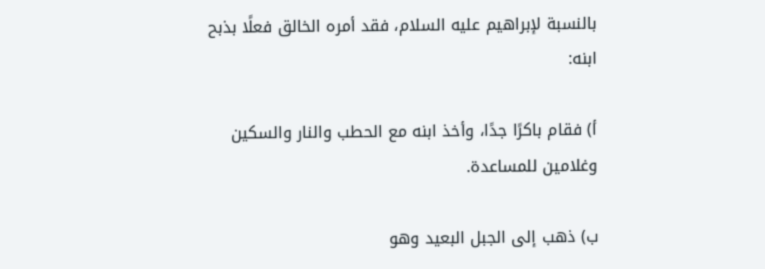بالنسبة لإبراهيم عليه السلام، فقد أمره الخالق فعلًا بذبح ابنه:

أ) فقام باكرًا جدًا، وأخذ ابنه مع الحطب والنار والسكين وغلامين للمساعدة.

ب) ذهب إلى الجبل البعيد وهو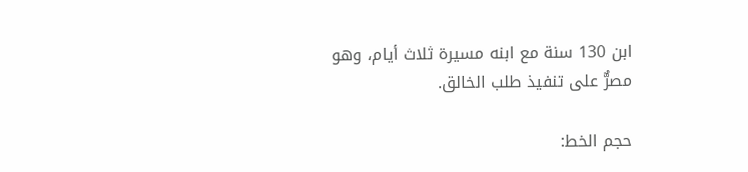ابن 130 سنة مع ابنه مسيرة ثلاث أيام، وهو مصرٌّ على تنفيذ طلب الخالق.

حجم الخط: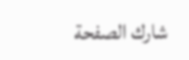شارك الصفحة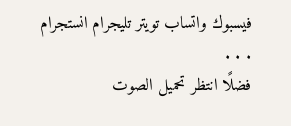فيسبوك واتساب تويتر تليجرام انستجرام
. . .
فضلًا انتظر تحميل الصوت